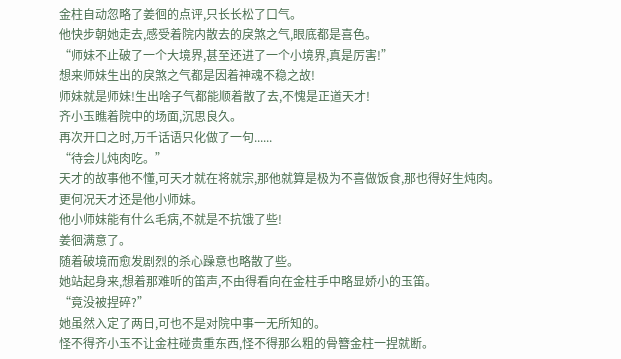金柱自动忽略了姜徊的点评,只长长松了口气。
他快步朝她走去,感受着院内散去的戾煞之气,眼底都是喜色。
“师妹不止破了一个大境界,甚至还进了一个小境界,真是厉害!”
想来师妹生出的戾煞之气都是因着神魂不稳之故!
师妹就是师妹!生出啥子气都能顺着散了去,不愧是正道天才!
齐小玉瞧着院中的场面,沉思良久。
再次开口之时,万千话语只化做了一句......
“待会儿炖肉吃。”
天才的故事他不懂,可天才就在将就宗,那他就算是极为不喜做饭食,那也得好生炖肉。
更何况天才还是他小师妹。
他小师妹能有什么毛病,不就是不抗饿了些!
姜徊满意了。
随着破境而愈发剧烈的杀心躁意也略散了些。
她站起身来,想着那难听的笛声,不由得看向在金柱手中略显娇小的玉笛。
“竟没被捏碎?”
她虽然入定了两日,可也不是对院中事一无所知的。
怪不得齐小玉不让金柱碰贵重东西,怪不得那么粗的骨簪金柱一捏就断。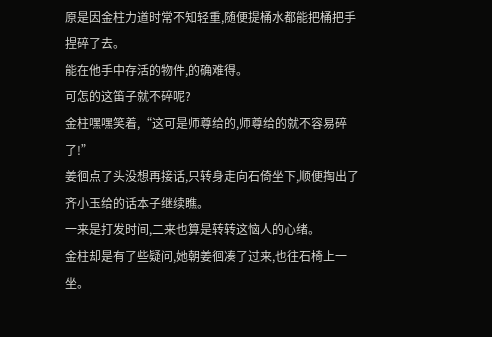原是因金柱力道时常不知轻重,随便提桶水都能把桶把手捏碎了去。
能在他手中存活的物件,的确难得。
可怎的这笛子就不碎呢?
金柱嘿嘿笑着,“这可是师尊给的,师尊给的就不容易碎了!”
姜徊点了头没想再接话,只转身走向石倚坐下,顺便掏出了齐小玉给的话本子继续瞧。
一来是打发时间,二来也算是转转这恼人的心绪。
金柱却是有了些疑问,她朝姜徊凑了过来,也往石椅上一坐。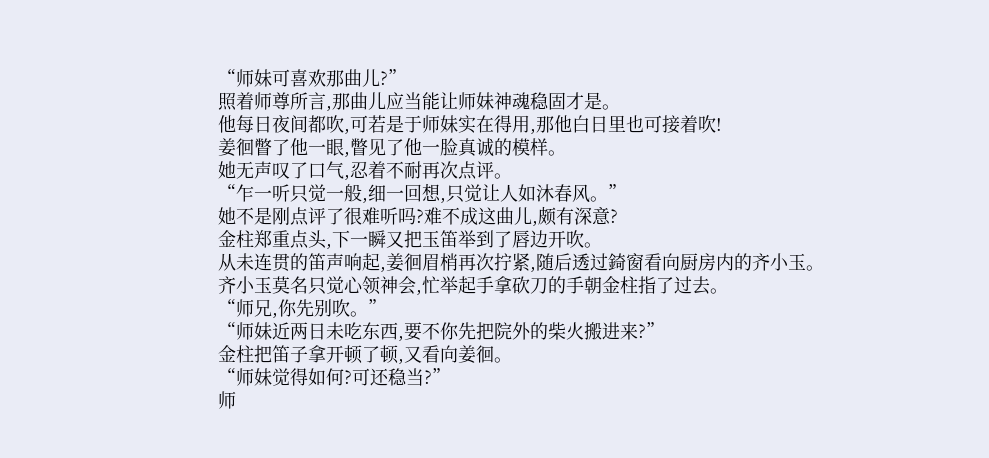“师妹可喜欢那曲儿?”
照着师尊所言,那曲儿应当能让师妹神魂稳固才是。
他每日夜间都吹,可若是于师妹实在得用,那他白日里也可接着吹!
姜徊瞥了他一眼,瞥见了他一脸真诚的模样。
她无声叹了口气,忍着不耐再次点评。
“乍一听只觉一般,细一回想,只觉让人如沐春风。”
她不是刚点评了很难听吗?难不成这曲儿,颇有深意?
金柱郑重点头,下一瞬又把玉笛举到了唇边开吹。
从未连贯的笛声响起,姜徊眉梢再次拧紧,随后透过錡窗看向厨房内的齐小玉。
齐小玉莫名只觉心领神会,忙举起手拿砍刀的手朝金柱指了过去。
“师兄,你先别吹。”
“师妹近两日未吃东西,要不你先把院外的柴火搬进来?”
金柱把笛子拿开顿了顿,又看向姜徊。
“师妹觉得如何?可还稳当?”
师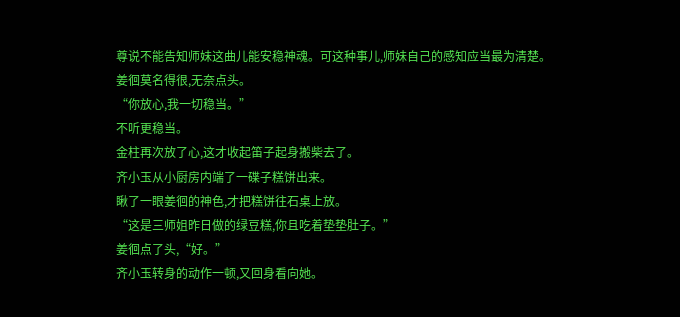尊说不能告知师妹这曲儿能安稳神魂。可这种事儿,师妹自己的感知应当最为清楚。
姜徊莫名得很,无奈点头。
“你放心,我一切稳当。”
不听更稳当。
金柱再次放了心,这才收起笛子起身搬柴去了。
齐小玉从小厨房内端了一碟子糕饼出来。
瞅了一眼姜徊的神色,才把糕饼往石桌上放。
“这是三师姐昨日做的绿豆糕,你且吃着垫垫肚子。”
姜徊点了头,“好。”
齐小玉转身的动作一顿,又回身看向她。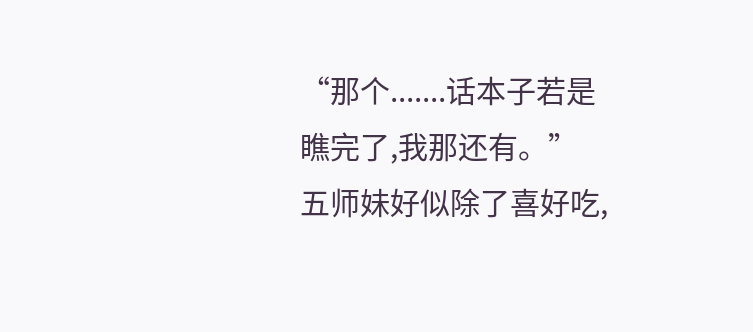“那个.......话本子若是瞧完了,我那还有。”
五师妹好似除了喜好吃,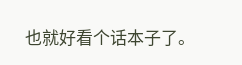也就好看个话本子了。